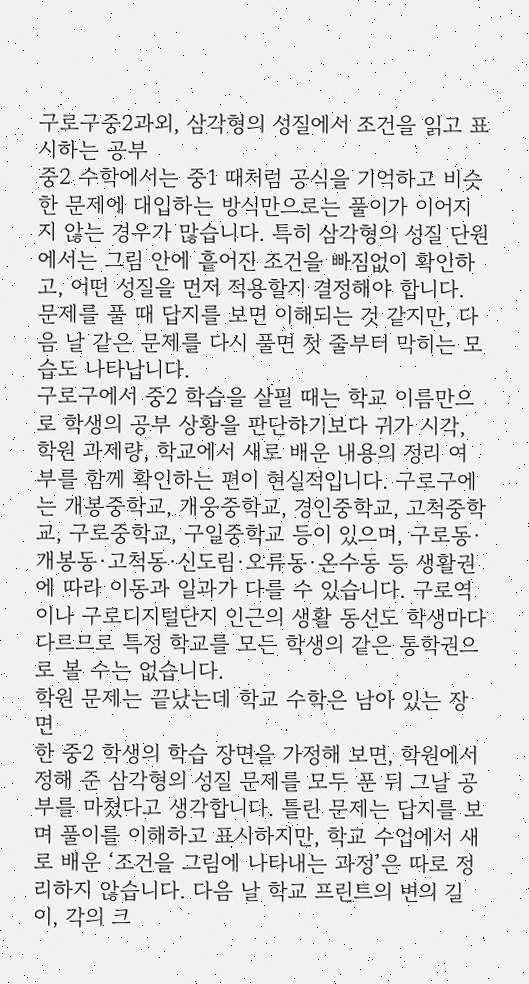구로구중2과외, 삼각형의 성질에서 조건을 읽고 표시하는 공부
중2 수학에서는 중1 때처럼 공식을 기억하고 비슷한 문제에 대입하는 방식만으로는 풀이가 이어지지 않는 경우가 많습니다. 특히 삼각형의 성질 단원에서는 그림 안에 흩어진 조건을 빠짐없이 확인하고, 어떤 성질을 먼저 적용할지 결정해야 합니다. 문제를 풀 때 답지를 보면 이해되는 것 같지만, 다음 날 같은 문제를 다시 풀면 첫 줄부터 막히는 모습도 나타납니다.
구로구에서 중2 학습을 살필 때는 학교 이름만으로 학생의 공부 상황을 판단하기보다 귀가 시각, 학원 과제량, 학교에서 새로 배운 내용의 정리 여부를 함께 확인하는 편이 현실적입니다. 구로구에는 개봉중학교, 개웅중학교, 경인중학교, 고척중학교, 구로중학교, 구일중학교 등이 있으며, 구로동·개봉동·고척동·신도림·오류동·온수동 등 생활권에 따라 이동과 일과가 다를 수 있습니다. 구로역이나 구로디지털단지 인근의 생활 동선도 학생마다 다르므로 특정 학교를 모든 학생의 같은 통학권으로 볼 수는 없습니다.
학원 문제는 끝났는데 학교 수학은 남아 있는 장면
한 중2 학생의 학습 장면을 가정해 보면, 학원에서 정해 준 삼각형의 성질 문제를 모두 푼 뒤 그날 공부를 마쳤다고 생각합니다. 틀린 문제는 답지를 보며 풀이를 이해하고 표시하지만, 학교 수업에서 새로 배운 ‘조건을 그림에 나타내는 과정’은 따로 정리하지 않습니다. 다음 날 학교 프린트의 변의 길이, 각의 크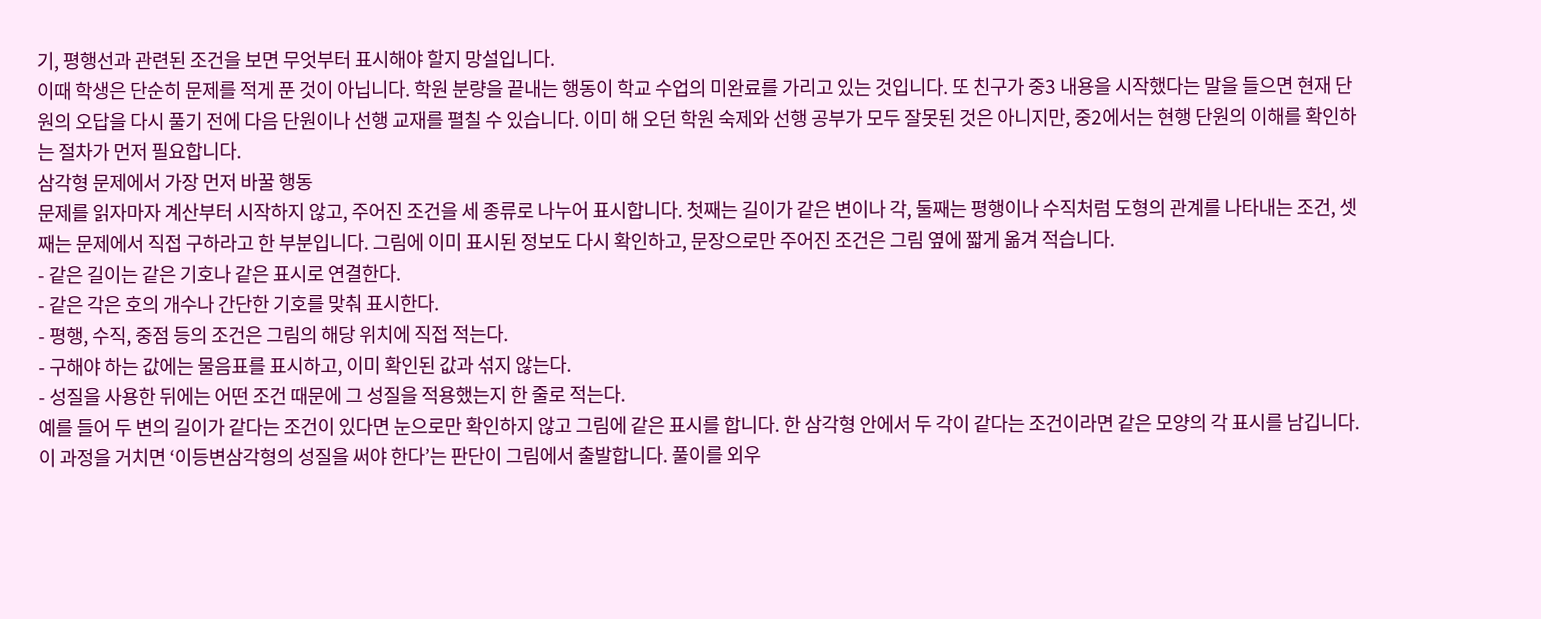기, 평행선과 관련된 조건을 보면 무엇부터 표시해야 할지 망설입니다.
이때 학생은 단순히 문제를 적게 푼 것이 아닙니다. 학원 분량을 끝내는 행동이 학교 수업의 미완료를 가리고 있는 것입니다. 또 친구가 중3 내용을 시작했다는 말을 들으면 현재 단원의 오답을 다시 풀기 전에 다음 단원이나 선행 교재를 펼칠 수 있습니다. 이미 해 오던 학원 숙제와 선행 공부가 모두 잘못된 것은 아니지만, 중2에서는 현행 단원의 이해를 확인하는 절차가 먼저 필요합니다.
삼각형 문제에서 가장 먼저 바꿀 행동
문제를 읽자마자 계산부터 시작하지 않고, 주어진 조건을 세 종류로 나누어 표시합니다. 첫째는 길이가 같은 변이나 각, 둘째는 평행이나 수직처럼 도형의 관계를 나타내는 조건, 셋째는 문제에서 직접 구하라고 한 부분입니다. 그림에 이미 표시된 정보도 다시 확인하고, 문장으로만 주어진 조건은 그림 옆에 짧게 옮겨 적습니다.
- 같은 길이는 같은 기호나 같은 표시로 연결한다.
- 같은 각은 호의 개수나 간단한 기호를 맞춰 표시한다.
- 평행, 수직, 중점 등의 조건은 그림의 해당 위치에 직접 적는다.
- 구해야 하는 값에는 물음표를 표시하고, 이미 확인된 값과 섞지 않는다.
- 성질을 사용한 뒤에는 어떤 조건 때문에 그 성질을 적용했는지 한 줄로 적는다.
예를 들어 두 변의 길이가 같다는 조건이 있다면 눈으로만 확인하지 않고 그림에 같은 표시를 합니다. 한 삼각형 안에서 두 각이 같다는 조건이라면 같은 모양의 각 표시를 남깁니다. 이 과정을 거치면 ‘이등변삼각형의 성질을 써야 한다’는 판단이 그림에서 출발합니다. 풀이를 외우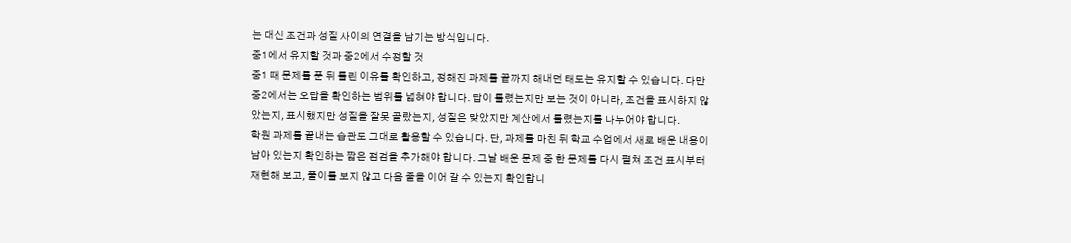는 대신 조건과 성질 사이의 연결을 남기는 방식입니다.
중1에서 유지할 것과 중2에서 수정할 것
중1 때 문제를 푼 뒤 틀린 이유를 확인하고, 정해진 과제를 끝까지 해내던 태도는 유지할 수 있습니다. 다만 중2에서는 오답을 확인하는 범위를 넓혀야 합니다. 답이 틀렸는지만 보는 것이 아니라, 조건을 표시하지 않았는지, 표시했지만 성질을 잘못 골랐는지, 성질은 맞았지만 계산에서 틀렸는지를 나누어야 합니다.
학원 과제를 끝내는 습관도 그대로 활용할 수 있습니다. 단, 과제를 마친 뒤 학교 수업에서 새로 배운 내용이 남아 있는지 확인하는 짧은 점검을 추가해야 합니다. 그날 배운 문제 중 한 문제를 다시 펼쳐 조건 표시부터 재현해 보고, 풀이를 보지 않고 다음 줄을 이어 갈 수 있는지 확인합니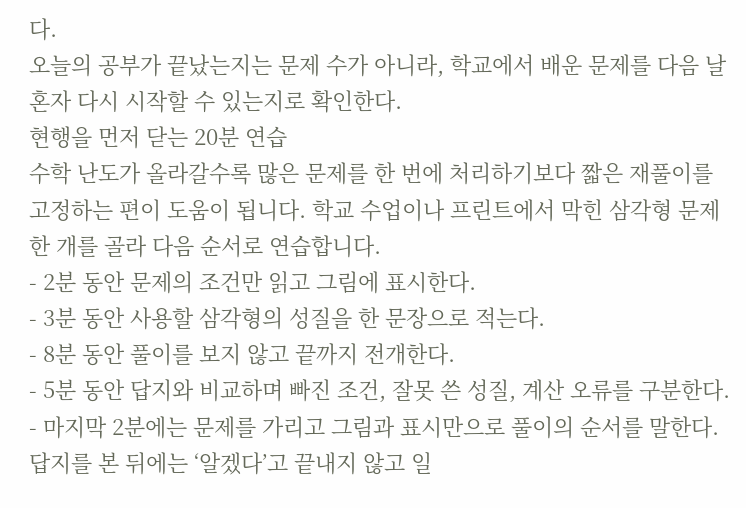다.
오늘의 공부가 끝났는지는 문제 수가 아니라, 학교에서 배운 문제를 다음 날 혼자 다시 시작할 수 있는지로 확인한다.
현행을 먼저 닫는 20분 연습
수학 난도가 올라갈수록 많은 문제를 한 번에 처리하기보다 짧은 재풀이를 고정하는 편이 도움이 됩니다. 학교 수업이나 프린트에서 막힌 삼각형 문제 한 개를 골라 다음 순서로 연습합니다.
- 2분 동안 문제의 조건만 읽고 그림에 표시한다.
- 3분 동안 사용할 삼각형의 성질을 한 문장으로 적는다.
- 8분 동안 풀이를 보지 않고 끝까지 전개한다.
- 5분 동안 답지와 비교하며 빠진 조건, 잘못 쓴 성질, 계산 오류를 구분한다.
- 마지막 2분에는 문제를 가리고 그림과 표시만으로 풀이의 순서를 말한다.
답지를 본 뒤에는 ‘알겠다’고 끝내지 않고 일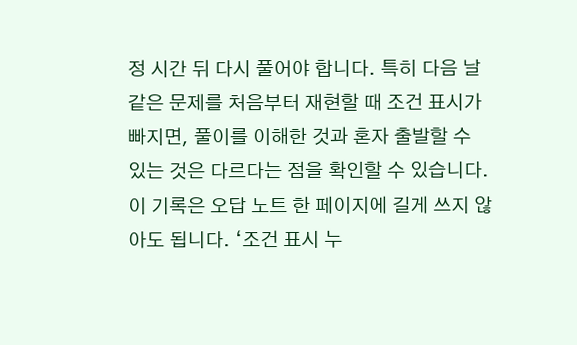정 시간 뒤 다시 풀어야 합니다. 특히 다음 날 같은 문제를 처음부터 재현할 때 조건 표시가 빠지면, 풀이를 이해한 것과 혼자 출발할 수 있는 것은 다르다는 점을 확인할 수 있습니다. 이 기록은 오답 노트 한 페이지에 길게 쓰지 않아도 됩니다. ‘조건 표시 누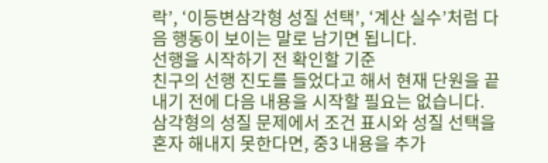락’, ‘이등변삼각형 성질 선택’, ‘계산 실수’처럼 다음 행동이 보이는 말로 남기면 됩니다.
선행을 시작하기 전 확인할 기준
친구의 선행 진도를 들었다고 해서 현재 단원을 끝내기 전에 다음 내용을 시작할 필요는 없습니다. 삼각형의 성질 문제에서 조건 표시와 성질 선택을 혼자 해내지 못한다면, 중3 내용을 추가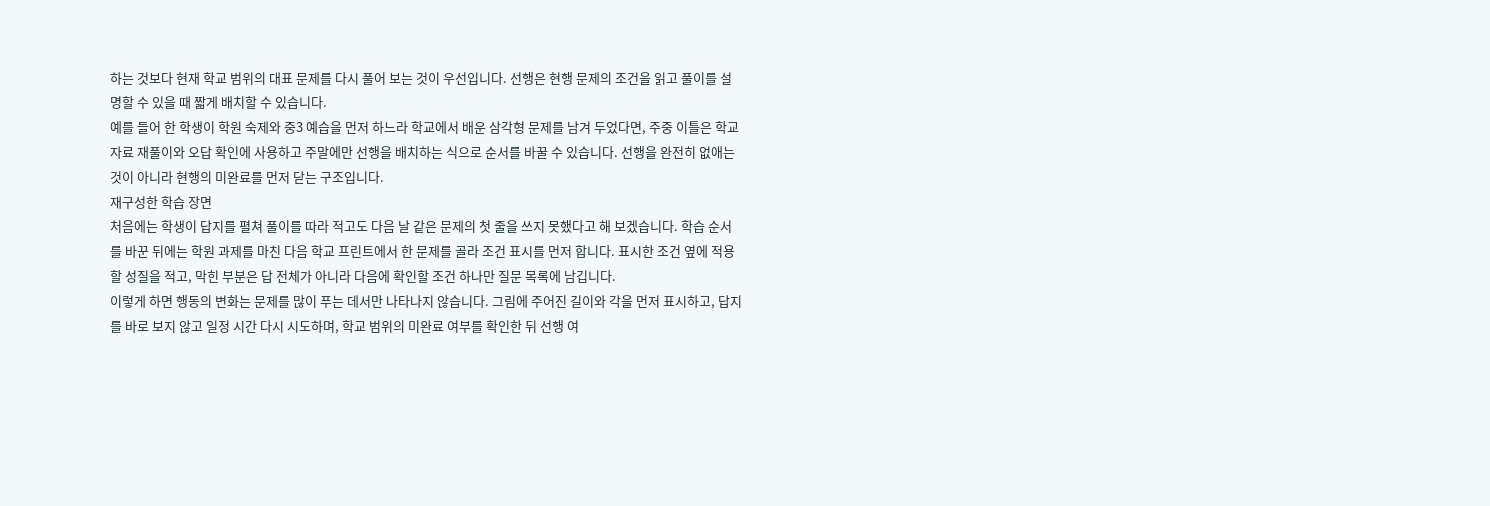하는 것보다 현재 학교 범위의 대표 문제를 다시 풀어 보는 것이 우선입니다. 선행은 현행 문제의 조건을 읽고 풀이를 설명할 수 있을 때 짧게 배치할 수 있습니다.
예를 들어 한 학생이 학원 숙제와 중3 예습을 먼저 하느라 학교에서 배운 삼각형 문제를 남겨 두었다면, 주중 이틀은 학교 자료 재풀이와 오답 확인에 사용하고 주말에만 선행을 배치하는 식으로 순서를 바꿀 수 있습니다. 선행을 완전히 없애는 것이 아니라 현행의 미완료를 먼저 닫는 구조입니다.
재구성한 학습 장면
처음에는 학생이 답지를 펼쳐 풀이를 따라 적고도 다음 날 같은 문제의 첫 줄을 쓰지 못했다고 해 보겠습니다. 학습 순서를 바꾼 뒤에는 학원 과제를 마친 다음 학교 프린트에서 한 문제를 골라 조건 표시를 먼저 합니다. 표시한 조건 옆에 적용할 성질을 적고, 막힌 부분은 답 전체가 아니라 다음에 확인할 조건 하나만 질문 목록에 남깁니다.
이렇게 하면 행동의 변화는 문제를 많이 푸는 데서만 나타나지 않습니다. 그림에 주어진 길이와 각을 먼저 표시하고, 답지를 바로 보지 않고 일정 시간 다시 시도하며, 학교 범위의 미완료 여부를 확인한 뒤 선행 여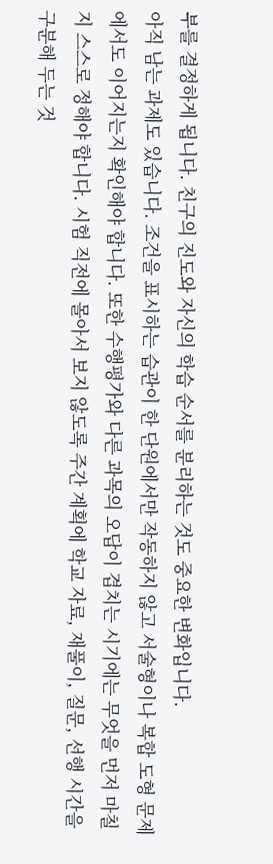부를 결정하게 됩니다. 친구의 진도와 자신의 학습 순서를 분리하는 것도 중요한 변화입니다.
아직 남는 과제도 있습니다. 조건을 표시하는 습관이 한 단원에서만 작동하지 않고 서술형이나 복합 도형 문제에서도 이어지는지 확인해야 합니다. 또한 수행평가와 다른 과목의 오답이 겹치는 시기에는 무엇을 먼저 마칠지 스스로 정해야 합니다. 시험 직전에 몰아서 보지 않도록 주간 계획에 학교 자료, 재풀이, 질문, 선행 시간을 구분해 두는 것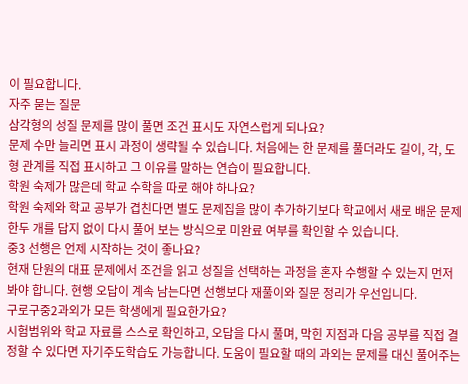이 필요합니다.
자주 묻는 질문
삼각형의 성질 문제를 많이 풀면 조건 표시도 자연스럽게 되나요?
문제 수만 늘리면 표시 과정이 생략될 수 있습니다. 처음에는 한 문제를 풀더라도 길이, 각, 도형 관계를 직접 표시하고 그 이유를 말하는 연습이 필요합니다.
학원 숙제가 많은데 학교 수학을 따로 해야 하나요?
학원 숙제와 학교 공부가 겹친다면 별도 문제집을 많이 추가하기보다 학교에서 새로 배운 문제 한두 개를 답지 없이 다시 풀어 보는 방식으로 미완료 여부를 확인할 수 있습니다.
중3 선행은 언제 시작하는 것이 좋나요?
현재 단원의 대표 문제에서 조건을 읽고 성질을 선택하는 과정을 혼자 수행할 수 있는지 먼저 봐야 합니다. 현행 오답이 계속 남는다면 선행보다 재풀이와 질문 정리가 우선입니다.
구로구중2과외가 모든 학생에게 필요한가요?
시험범위와 학교 자료를 스스로 확인하고, 오답을 다시 풀며, 막힌 지점과 다음 공부를 직접 결정할 수 있다면 자기주도학습도 가능합니다. 도움이 필요할 때의 과외는 문제를 대신 풀어주는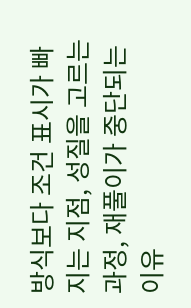방식보다 조건 표시가 빠지는 지점, 성질을 고르는 과정, 재풀이가 중단되는 이유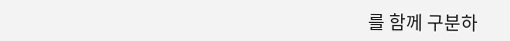를 함께 구분하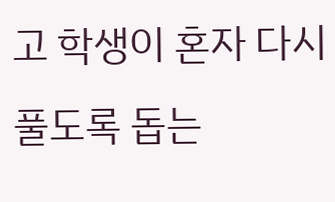고 학생이 혼자 다시 풀도록 돕는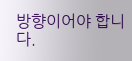방향이어야 합니다.